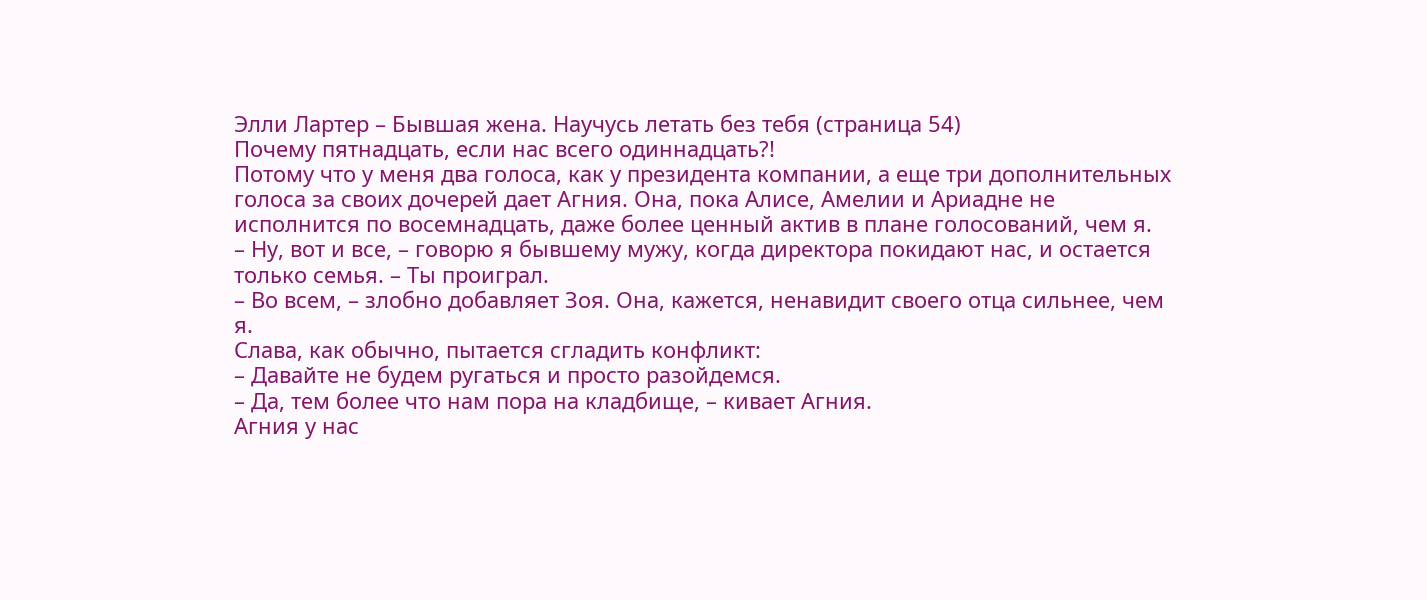Элли Лартер – Бывшая жена. Научусь летать без тебя (страница 54)
Почему пятнадцать, если нас всего одиннадцать?!
Потому что у меня два голоса, как у президента компании, а еще три дополнительных голоса за своих дочерей дает Агния. Она, пока Алисе, Амелии и Ариадне не исполнится по восемнадцать, даже более ценный актив в плане голосований, чем я.
– Ну, вот и все, – говорю я бывшему мужу, когда директора покидают нас, и остается только семья. – Ты проиграл.
– Во всем, – злобно добавляет Зоя. Она, кажется, ненавидит своего отца сильнее, чем я.
Слава, как обычно, пытается сгладить конфликт:
– Давайте не будем ругаться и просто разойдемся.
– Да, тем более что нам пора на кладбище, – кивает Агния.
Агния у нас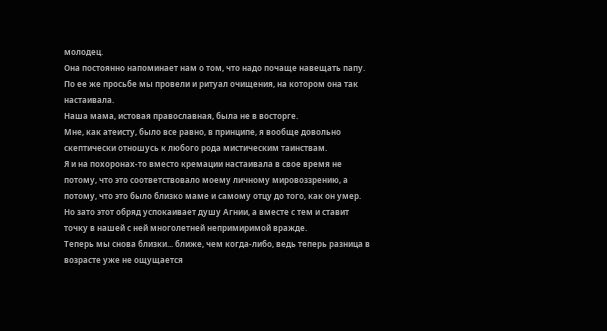молодец.
Она постоянно напоминает нам о том, что надо почаще навещать папу.
По ее же просьбе мы провели и ритуал очищения, на котором она так настаивала.
Наша мама, истовая православная, была не в восторге.
Мне, как атеисту, было все равно, в принципе, я вообще довольно скептически отношусь к любого рода мистическим таинствам.
Я и на похоронах-то вместо кремации настаивала в свое время не потому, что это соответствовало моему личному мировоззрению, а потому, что это было близко маме и самому отцу до того, как он умер.
Но зато этот обряд успокаивает душу Агнии, а вместе с тем и ставит точку в нашей с ней многолетней непримиримой вражде.
Теперь мы снова близки... ближе, чем когда-либо, ведь теперь разница в возрасте уже не ощущается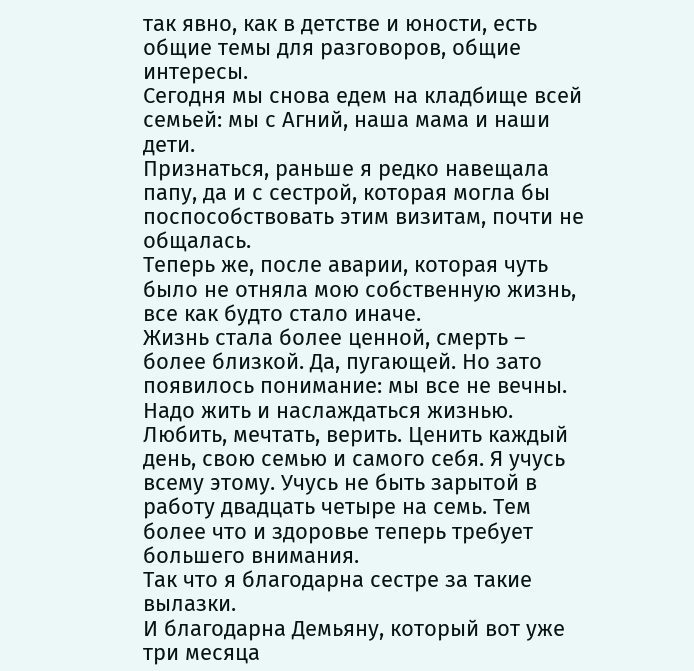так явно, как в детстве и юности, есть общие темы для разговоров, общие интересы.
Сегодня мы снова едем на кладбище всей семьей: мы с Агний, наша мама и наши дети.
Признаться, раньше я редко навещала папу, да и с сестрой, которая могла бы поспособствовать этим визитам, почти не общалась.
Теперь же, после аварии, которая чуть было не отняла мою собственную жизнь, все как будто стало иначе.
Жизнь стала более ценной, смерть – более близкой. Да, пугающей. Но зато появилось понимание: мы все не вечны. Надо жить и наслаждаться жизнью. Любить, мечтать, верить. Ценить каждый день, свою семью и самого себя. Я учусь всему этому. Учусь не быть зарытой в работу двадцать четыре на семь. Тем более что и здоровье теперь требует большего внимания.
Так что я благодарна сестре за такие вылазки.
И благодарна Демьяну, который вот уже три месяца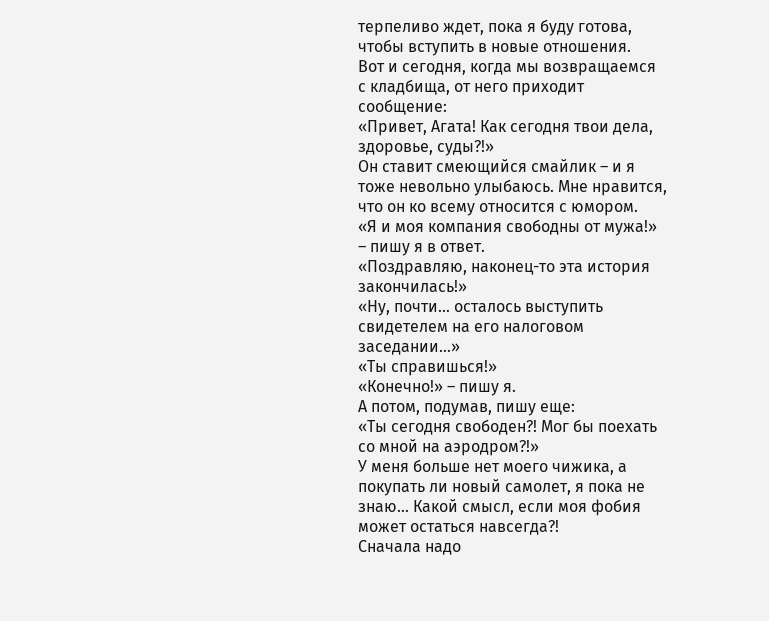терпеливо ждет, пока я буду готова, чтобы вступить в новые отношения.
Вот и сегодня, когда мы возвращаемся с кладбища, от него приходит сообщение:
«Привет, Агата! Как сегодня твои дела, здоровье, суды?!»
Он ставит смеющийся смайлик – и я тоже невольно улыбаюсь. Мне нравится, что он ко всему относится с юмором.
«Я и моя компания свободны от мужа!» – пишу я в ответ.
«Поздравляю, наконец-то эта история закончилась!»
«Ну, почти... осталось выступить свидетелем на его налоговом заседании...»
«Ты справишься!»
«Конечно!» – пишу я.
А потом, подумав, пишу еще:
«Ты сегодня свободен?! Мог бы поехать со мной на аэродром?!»
У меня больше нет моего чижика, а покупать ли новый самолет, я пока не знаю... Какой смысл, если моя фобия может остаться навсегда?!
Сначала надо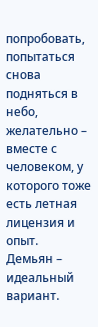попробовать, попытаться снова подняться в небо, желательно – вместе с человеком, у которого тоже есть летная лицензия и опыт.
Демьян – идеальный вариант.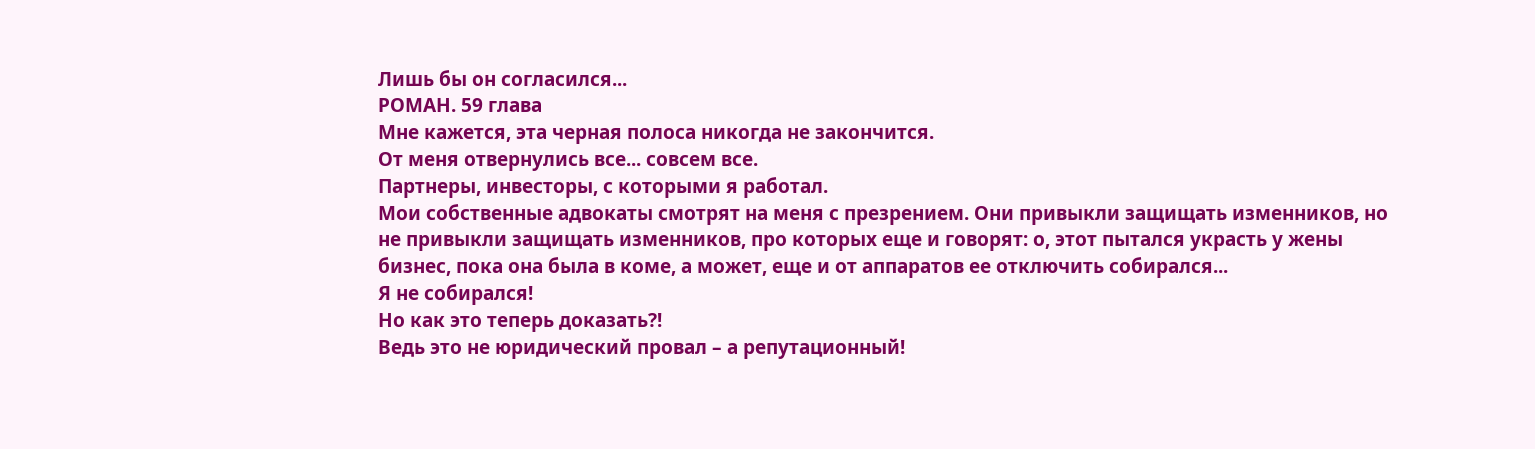Лишь бы он согласился...
РОМАН. 59 глава
Мне кажется, эта черная полоса никогда не закончится.
От меня отвернулись все... совсем все.
Партнеры, инвесторы, с которыми я работал.
Мои собственные адвокаты смотрят на меня с презрением. Они привыкли защищать изменников, но не привыкли защищать изменников, про которых еще и говорят: о, этот пытался украсть у жены бизнес, пока она была в коме, а может, еще и от аппаратов ее отключить собирался...
Я не собирался!
Но как это теперь доказать?!
Ведь это не юридический провал – а репутационный!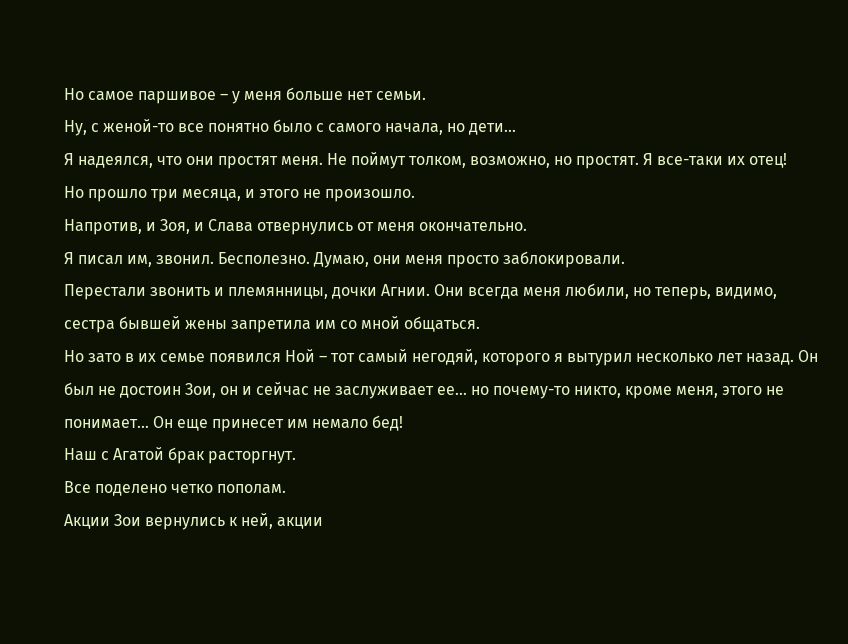Но самое паршивое – у меня больше нет семьи.
Ну, с женой-то все понятно было с самого начала, но дети...
Я надеялся, что они простят меня. Не поймут толком, возможно, но простят. Я все-таки их отец!
Но прошло три месяца, и этого не произошло.
Напротив, и Зоя, и Слава отвернулись от меня окончательно.
Я писал им, звонил. Бесполезно. Думаю, они меня просто заблокировали.
Перестали звонить и племянницы, дочки Агнии. Они всегда меня любили, но теперь, видимо, сестра бывшей жены запретила им со мной общаться.
Но зато в их семье появился Ной – тот самый негодяй, которого я вытурил несколько лет назад. Он был не достоин Зои, он и сейчас не заслуживает ее... но почему-то никто, кроме меня, этого не понимает... Он еще принесет им немало бед!
Наш с Агатой брак расторгнут.
Все поделено четко пополам.
Акции Зои вернулись к ней, акции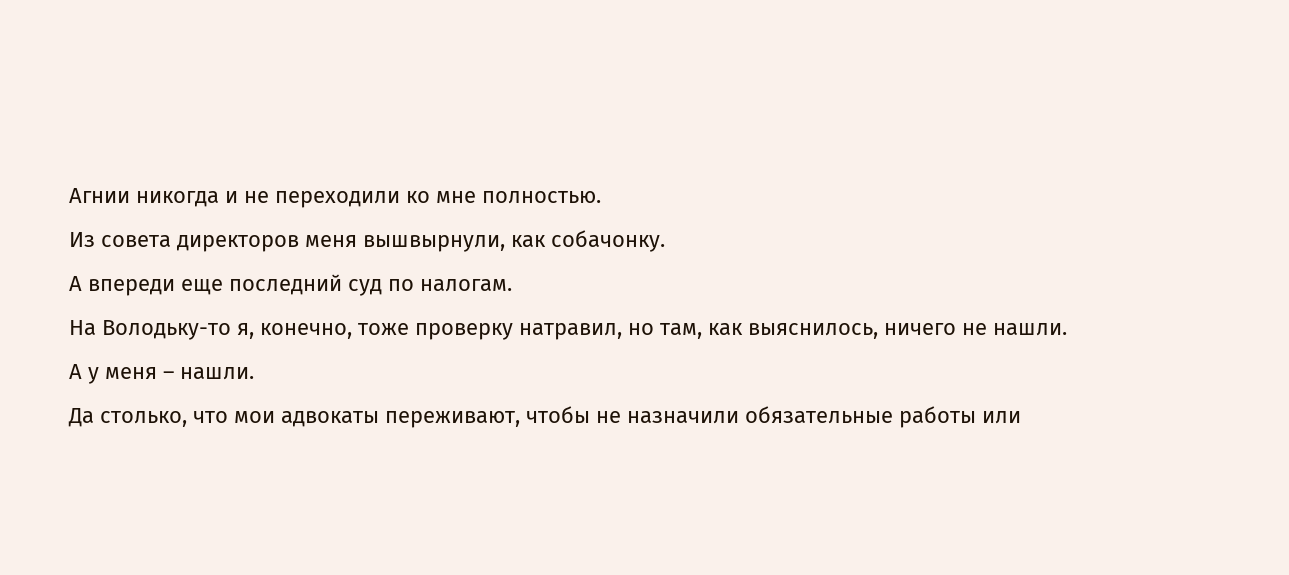Агнии никогда и не переходили ко мне полностью.
Из совета директоров меня вышвырнули, как собачонку.
А впереди еще последний суд по налогам.
На Володьку-то я, конечно, тоже проверку натравил, но там, как выяснилось, ничего не нашли.
А у меня – нашли.
Да столько, что мои адвокаты переживают, чтобы не назначили обязательные работы или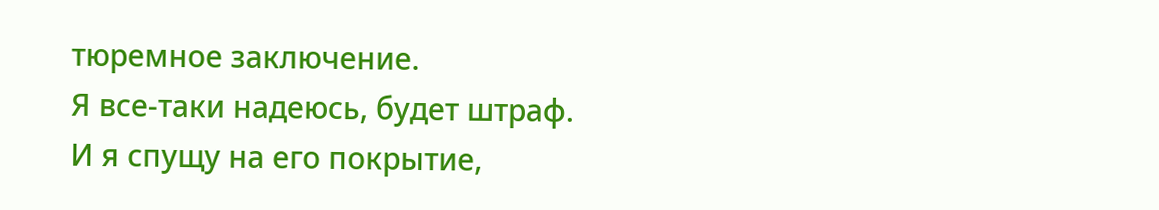тюремное заключение.
Я все-таки надеюсь, будет штраф.
И я спущу на его покрытие,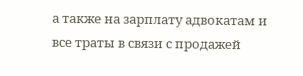а также на зарплату адвокатам и все траты в связи с продажей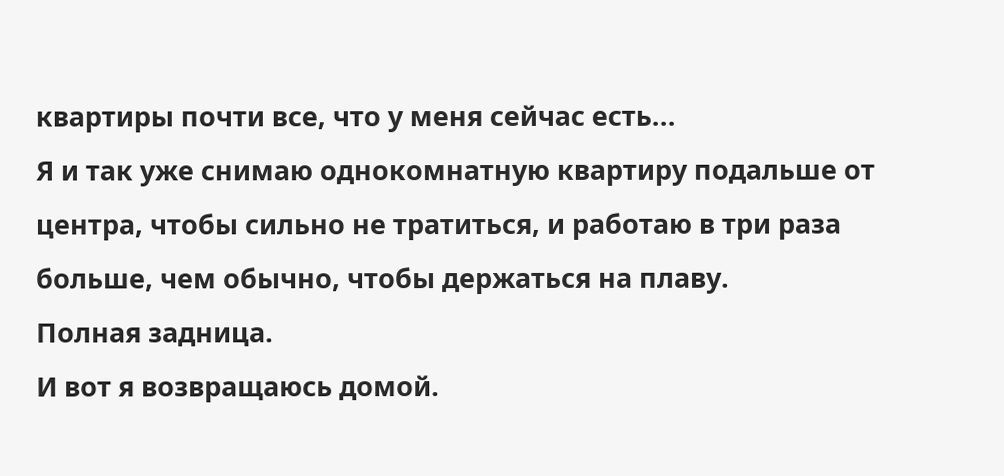квартиры почти все, что у меня сейчас есть...
Я и так уже снимаю однокомнатную квартиру подальше от центра, чтобы сильно не тратиться, и работаю в три раза больше, чем обычно, чтобы держаться на плаву.
Полная задница.
И вот я возвращаюсь домой.